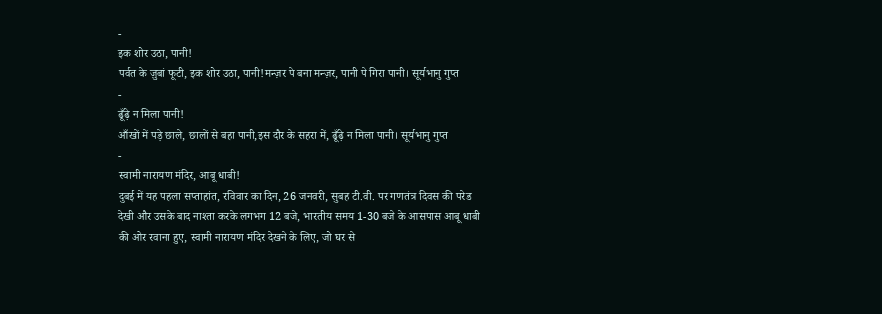-
इक शोर उठा, पानी!
पर्वत के ज़ुबां फूटी, इक शोर उठा, पानी!मन्ज़र पे बना मन्ज़र, पानी पे गिरा पानी। सूर्यभानु गुप्त
-
ढूँढ़े न मिला पानी!
आँखों में पड़े छाले, छालों से बहा पानी,इस दौर के सहरा में, ढूँढ़े न मिला पानी। सूर्यभानु गुप्त
-
स्वामी नारायण मंदिर, आबू धाबी!
दुबई में यह पहला सप्ताहांत, रविवार का दिन, 26 जनवरी, सुबह टी.वी. पर गणतंत्र दिवस की परेड देखी और उसके बाद नाश्ता करके लगभग 12 बजे, भारतीय समय 1-30 बजे के आसपास आबू धाबी की ओर रवाना हुए, स्वामी नारायण मंदिर देखने के लिए, जो घर से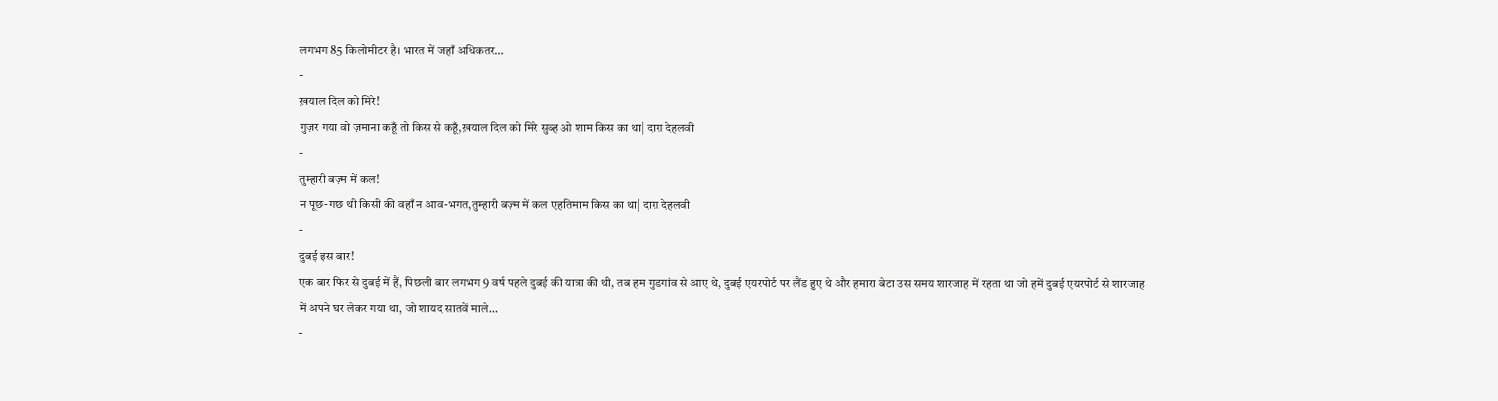लगभग 85 किलोमीटर है। भारत में जहाँ अधिकतर…
-
ख़याल दिल को मिरे!
गुज़र गया वो ज़माना कहूँ तो किस से कहूँ,ख़याल दिल को मिरे सुब्ह ओ शाम किस का था| दाग़ देहलवी
-
तुम्हारी बज़्म में कल!
न पूछ-गछ थी किसी की वहाँ न आव-भगत,तुम्हारी बज़्म में कल एहतिमाम किस का था| दाग़ देहलवी
-
दुबई इस बार!
एक बार फिर से दुबई में हैं, पिछली बार लगभग 9 वर्ष पहले दुबई की यात्रा की थी, तब हम गुडगांव से आए थे, दुबई एयरपोर्ट पर लैंड हुए थे और हमारा बेटा उस समय शारजाह में रहता था जो हमें दुबई एयरपोर्ट से शारजाह में अपने घर लेकर गया था, जो शायद सातवें माले…
-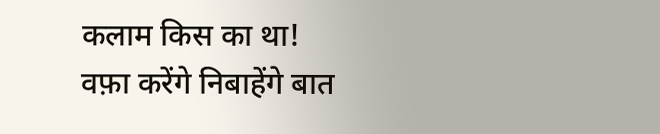कलाम किस का था!
वफ़ा करेंगे निबाहेंगे बात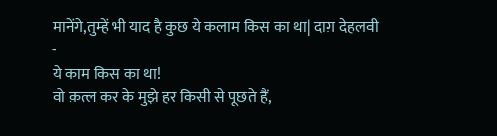मानेंगे,तुम्हें भी याद है कुछ ये कलाम किस का था| दाग़ देहलवी
-
ये काम किस का था!
वो क़त्ल कर के मुझे हर किसी से पूछते हैं,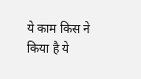ये काम किस ने किया है ये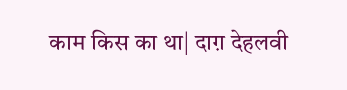काम किस का था| दाग़ देहलवी